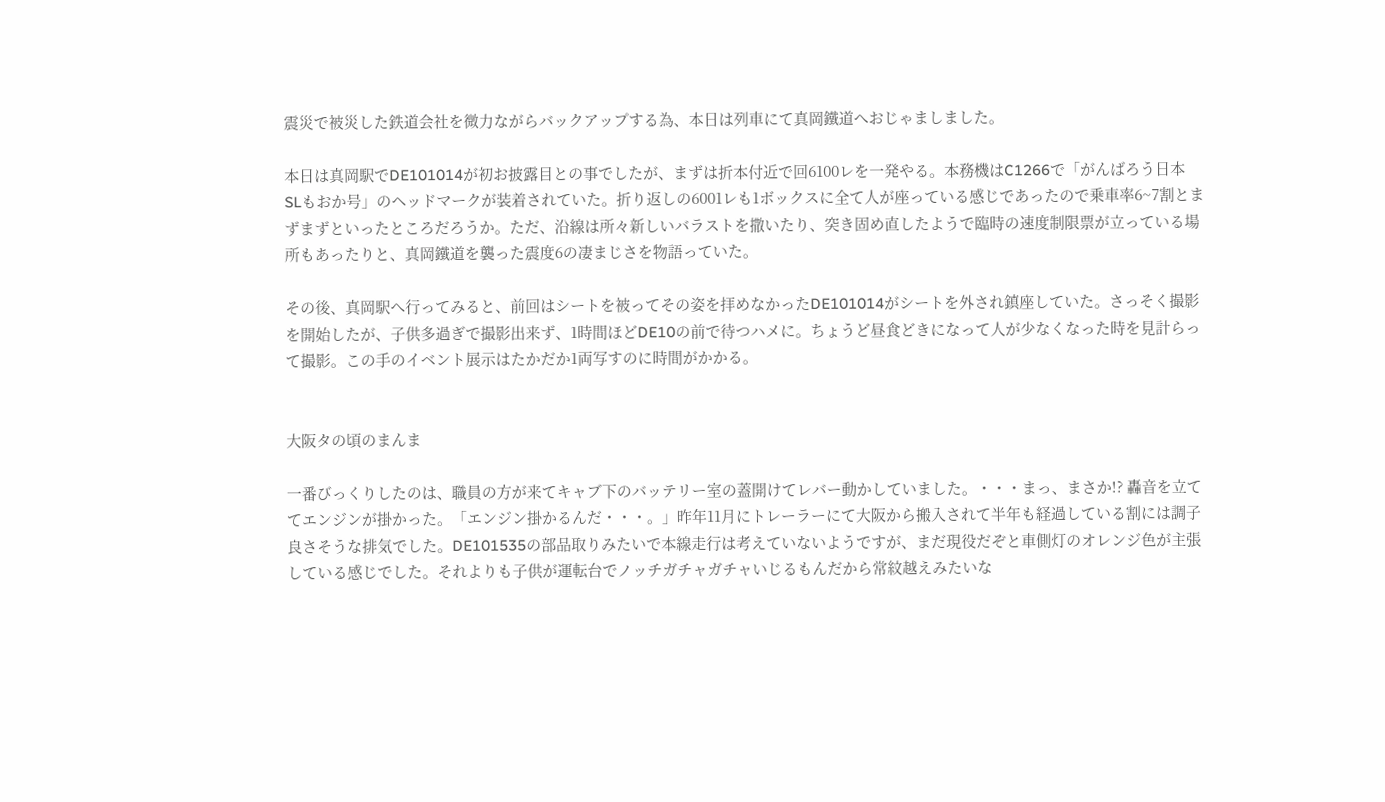震災で被災した鉄道会社を微力ながらバックアップする為、本日は列車にて真岡鐵道へおじゃましました。

本日は真岡駅でDE101014が初お披露目との事でしたが、まずは折本付近で回6100レを一発やる。本務機はC1266で「がんばろう日本 SLもおか号」のヘッドマークが装着されていた。折り返しの6001レも1ボックスに全て人が座っている感じであったので乗車率6~7割とまずまずといったところだろうか。ただ、沿線は所々新しいバラストを撒いたり、突き固め直したようで臨時の速度制限票が立っている場所もあったりと、真岡鐵道を襲った震度6の凄まじさを物語っていた。

その後、真岡駅へ行ってみると、前回はシートを被ってその姿を拝めなかったDE101014がシートを外され鎮座していた。さっそく撮影を開始したが、子供多過ぎで撮影出来ず、1時間ほどDE10の前で待つハメに。ちょうど昼食どきになって人が少なくなった時を見計らって撮影。この手のイベント展示はたかだか1両写すのに時間がかかる。


大阪タの頃のまんま

一番びっくりしたのは、職員の方が来てキャブ下のバッテリー室の蓋開けてレバー動かしていました。・・・まっ、まさか!? 轟音を立ててエンジンが掛かった。「エンジン掛かるんだ・・・。」昨年11月にトレーラーにて大阪から搬入されて半年も経過している割には調子良さそうな排気でした。DE101535の部品取りみたいで本線走行は考えていないようですが、まだ現役だぞと車側灯のオレンジ色が主張している感じでした。それよりも子供が運転台でノッチガチャガチャいじるもんだから常紋越えみたいな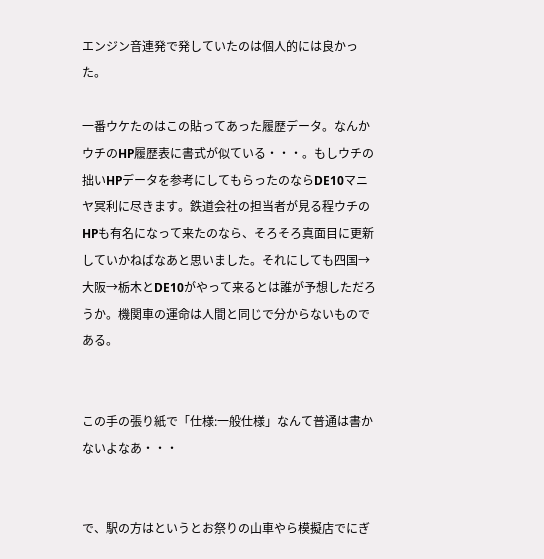エンジン音連発で発していたのは個人的には良かった。

一番ウケたのはこの貼ってあった履歴データ。なんかウチのHP履歴表に書式が似ている・・・。もしウチの拙いHPデータを参考にしてもらったのならDE10マニヤ冥利に尽きます。鉄道会社の担当者が見る程ウチのHPも有名になって来たのなら、そろそろ真面目に更新していかねばなあと思いました。それにしても四国→大阪→栃木とDE10がやって来るとは誰が予想しただろうか。機関車の運命は人間と同じで分からないものである。


この手の張り紙で「仕様:一般仕様」なんて普通は書かないよなあ・・・


で、駅の方はというとお祭りの山車やら模擬店でにぎ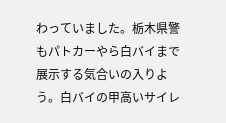わっていました。栃木県警もパトカーやら白バイまで展示する気合いの入りよう。白バイの甲高いサイレ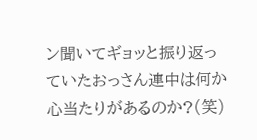ン聞いてギョッと振り返っていたおっさん連中は何か心当たりがあるのか?(笑)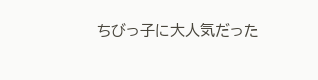ちびっ子に大人気だった